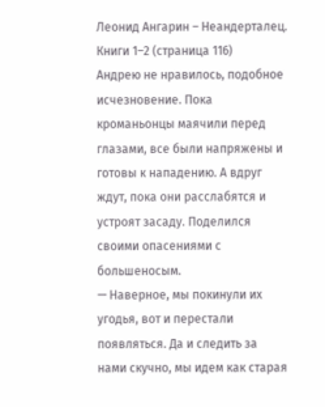Леонид Ангарин – Неандерталец. Книги 1–2 (страница 116)
Андрею не нравилось, подобное исчезновение. Пока кроманьонцы маячили перед глазами, все были напряжены и готовы к нападению. А вдруг ждут, пока они расслабятся и устроят засаду. Поделился своими опасениями с большеносым.
— Наверное, мы покинули их угодья, вот и перестали появляться. Да и следить за нами скучно, мы идем как старая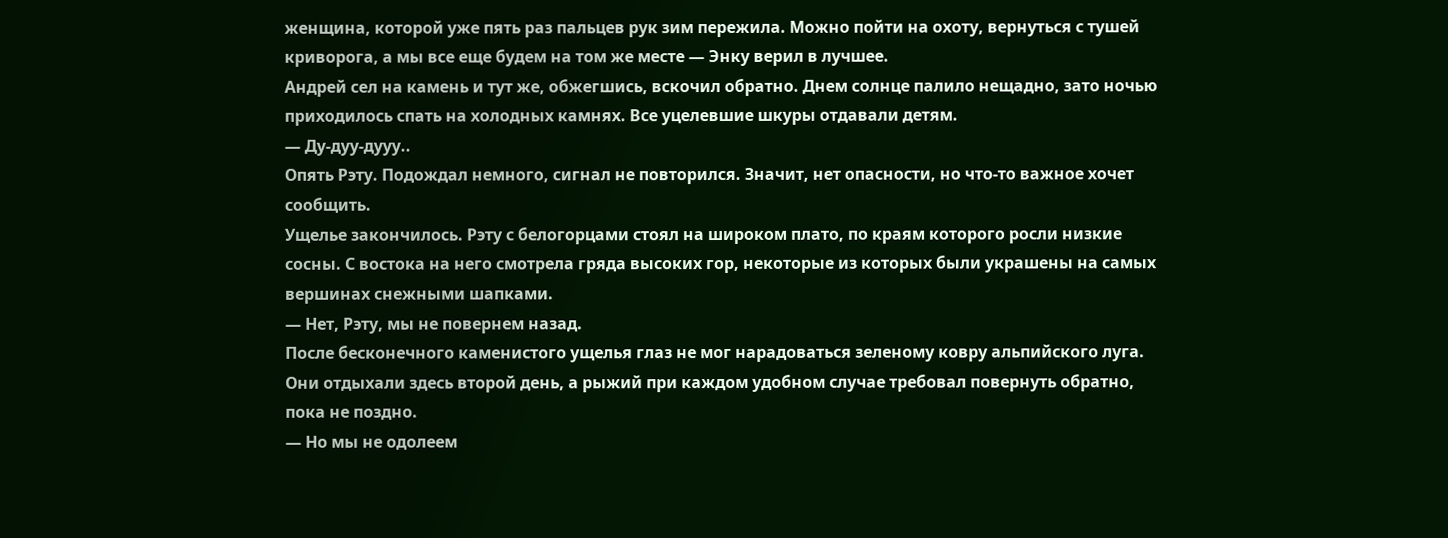женщина, которой уже пять раз пальцев рук зим пережила. Можно пойти на охоту, вернуться с тушей криворога, а мы все еще будем на том же месте — Энку верил в лучшее.
Андрей сел на камень и тут же, обжегшись, вскочил обратно. Днем солнце палило нещадно, зато ночью приходилось спать на холодных камнях. Все уцелевшие шкуры отдавали детям.
— Ду-дуу-дууу..
Опять Рэту. Подождал немного, сигнал не повторился. Значит, нет опасности, но что-то важное хочет сообщить.
Ущелье закончилось. Рэту с белогорцами стоял на широком плато, по краям которого росли низкие сосны. С востока на него смотрела гряда высоких гор, некоторые из которых были украшены на самых вершинах снежными шапками.
— Нет, Рэту, мы не повернем назад.
После бесконечного каменистого ущелья глаз не мог нарадоваться зеленому ковру альпийского луга. Они отдыхали здесь второй день, а рыжий при каждом удобном случае требовал повернуть обратно, пока не поздно.
— Но мы не одолеем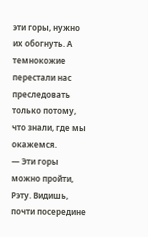эти горы, нужно их обогнуть. А темнокожие перестали нас преследовать только потому, что знали, где мы окажемся.
— Эти горы можно пройти, Рэту. Видишь, почти посередине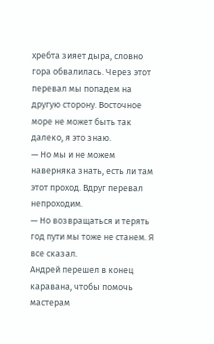хребта зияет дыра, словно гора обвалилась. Через этот перевал мы попадем на другую сторону. Восточное море не может быть так далеко, я это знаю.
— Но мы и не можем наверняка знать, есть ли там этот проход. Вдруг перевал непроходим.
— Но возвращаться и терять год пути мы тоже не станем. Я все сказал.
Андрей перешел в конец каравана, чтобы помочь мастерам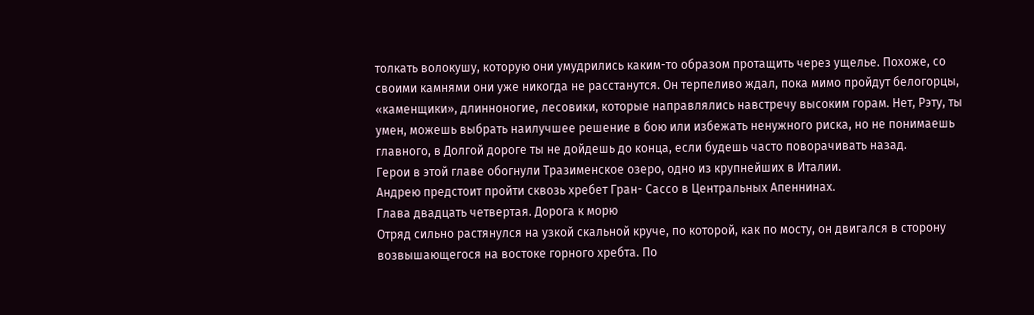толкать волокушу, которую они умудрились каким-то образом протащить через ущелье. Похоже, со своими камнями они уже никогда не расстанутся. Он терпеливо ждал, пока мимо пройдут белогорцы, «каменщики», длинноногие, лесовики, которые направлялись навстречу высоким горам. Нет, Рэту, ты умен, можешь выбрать наилучшее решение в бою или избежать ненужного риска, но не понимаешь главного, в Долгой дороге ты не дойдешь до конца, если будешь часто поворачивать назад.
Герои в этой главе обогнули Тразименское озеро, одно из крупнейших в Италии.
Андрею предстоит пройти сквозь хребет Гран- Сассо в Центральных Апеннинах.
Глава двадцать четвертая. Дорога к морю
Отряд сильно растянулся на узкой скальной круче, по которой, как по мосту, он двигался в сторону возвышающегося на востоке горного хребта. По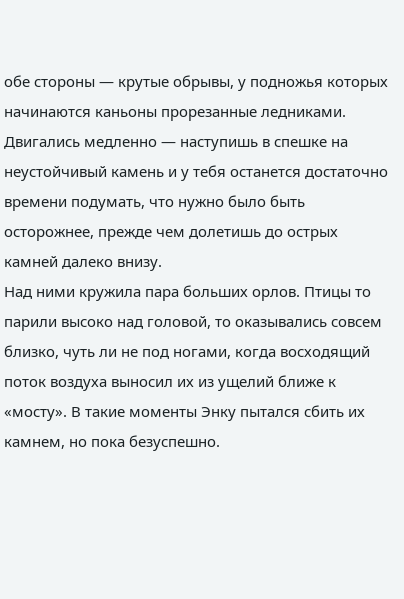обе стороны — крутые обрывы, у подножья которых начинаются каньоны прорезанные ледниками. Двигались медленно — наступишь в спешке на неустойчивый камень и у тебя останется достаточно времени подумать, что нужно было быть осторожнее, прежде чем долетишь до острых камней далеко внизу.
Над ними кружила пара больших орлов. Птицы то парили высоко над головой, то оказывались совсем близко, чуть ли не под ногами, когда восходящий поток воздуха выносил их из ущелий ближе к «мосту». В такие моменты Энку пытался сбить их камнем, но пока безуспешно.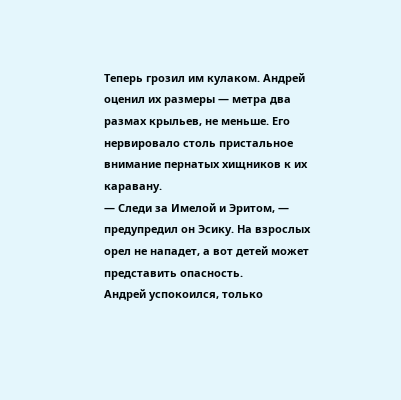Теперь грозил им кулаком. Андрей оценил их размеры — метра два размах крыльев, не меньше. Его нервировало столь пристальное внимание пернатых хищников к их каравану.
— Следи за Имелой и Эритом, — предупредил он Эсику. На взрослых орел не нападет, а вот детей может представить опасность.
Андрей успокоился, только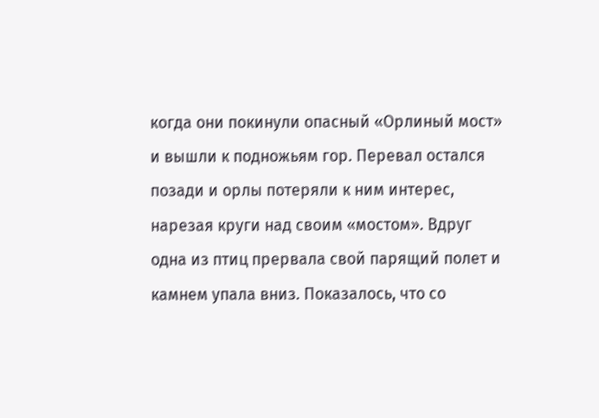когда они покинули опасный «Орлиный мост» и вышли к подножьям гор. Перевал остался позади и орлы потеряли к ним интерес, нарезая круги над своим «мостом». Вдруг одна из птиц прервала свой парящий полет и камнем упала вниз. Показалось, что со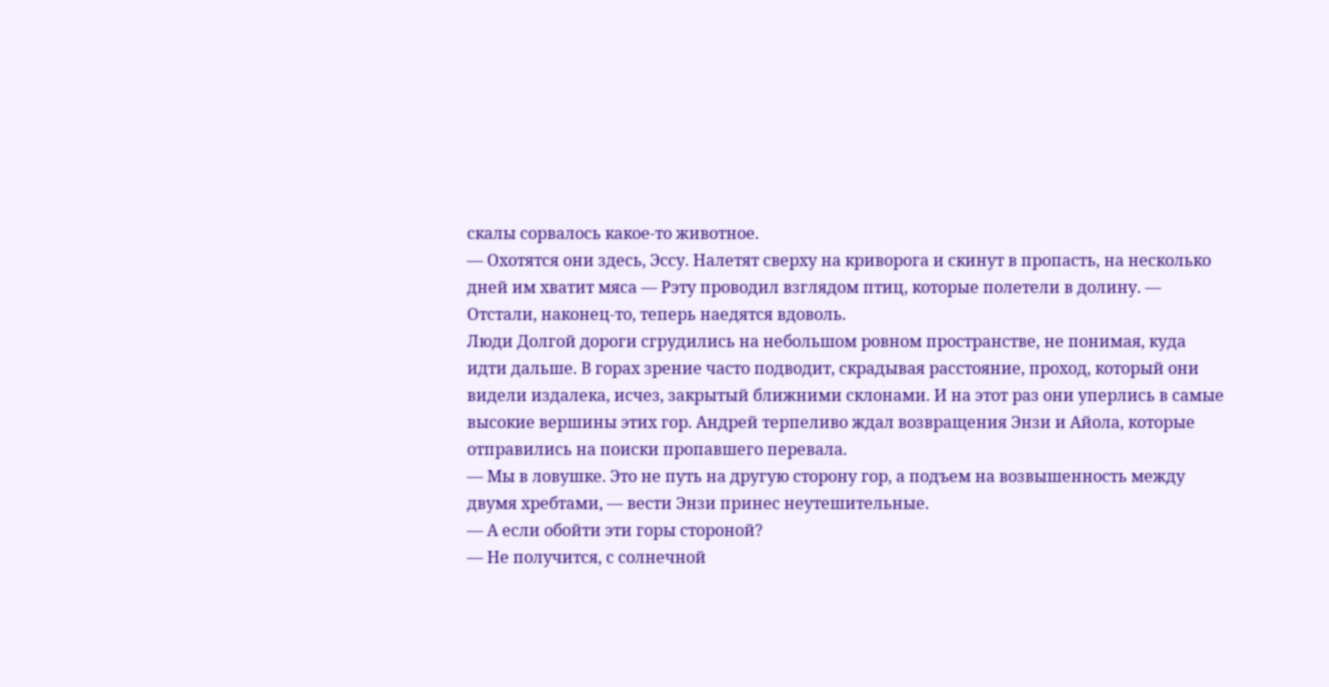скалы сорвалось какое-то животное.
— Охотятся они здесь, Эссу. Налетят сверху на криворога и скинут в пропасть, на несколько дней им хватит мяса — Рэту проводил взглядом птиц, которые полетели в долину. — Отстали, наконец-то, теперь наедятся вдоволь.
Люди Долгой дороги сгрудились на небольшом ровном пространстве, не понимая, куда идти дальше. В горах зрение часто подводит, скрадывая расстояние, проход, который они видели издалека, исчез, закрытый ближними склонами. И на этот раз они уперлись в самые высокие вершины этих гор. Андрей терпеливо ждал возвращения Энзи и Айола, которые отправились на поиски пропавшего перевала.
— Мы в ловушке. Это не путь на другую сторону гор, а подъем на возвышенность между двумя хребтами, — вести Энзи принес неутешительные.
— А если обойти эти горы стороной?
— Не получится, с солнечной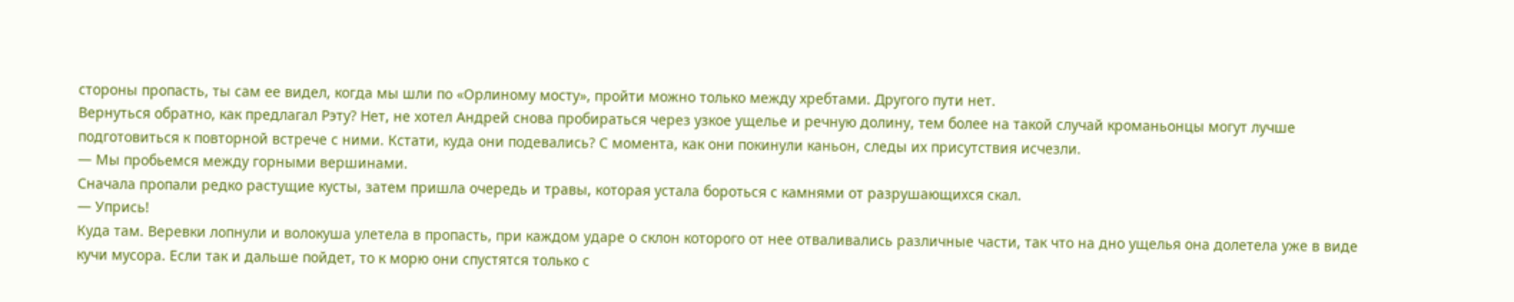стороны пропасть, ты сам ее видел, когда мы шли по «Орлиному мосту», пройти можно только между хребтами. Другого пути нет.
Вернуться обратно, как предлагал Рэту? Нет, не хотел Андрей снова пробираться через узкое ущелье и речную долину, тем более на такой случай кроманьонцы могут лучше подготовиться к повторной встрече с ними. Кстати, куда они подевались? С момента, как они покинули каньон, следы их присутствия исчезли.
— Мы пробьемся между горными вершинами.
Сначала пропали редко растущие кусты, затем пришла очередь и травы, которая устала бороться с камнями от разрушающихся скал.
— Упрись!
Куда там. Веревки лопнули и волокуша улетела в пропасть, при каждом ударе о склон которого от нее отваливались различные части, так что на дно ущелья она долетела уже в виде кучи мусора. Если так и дальше пойдет, то к морю они спустятся только с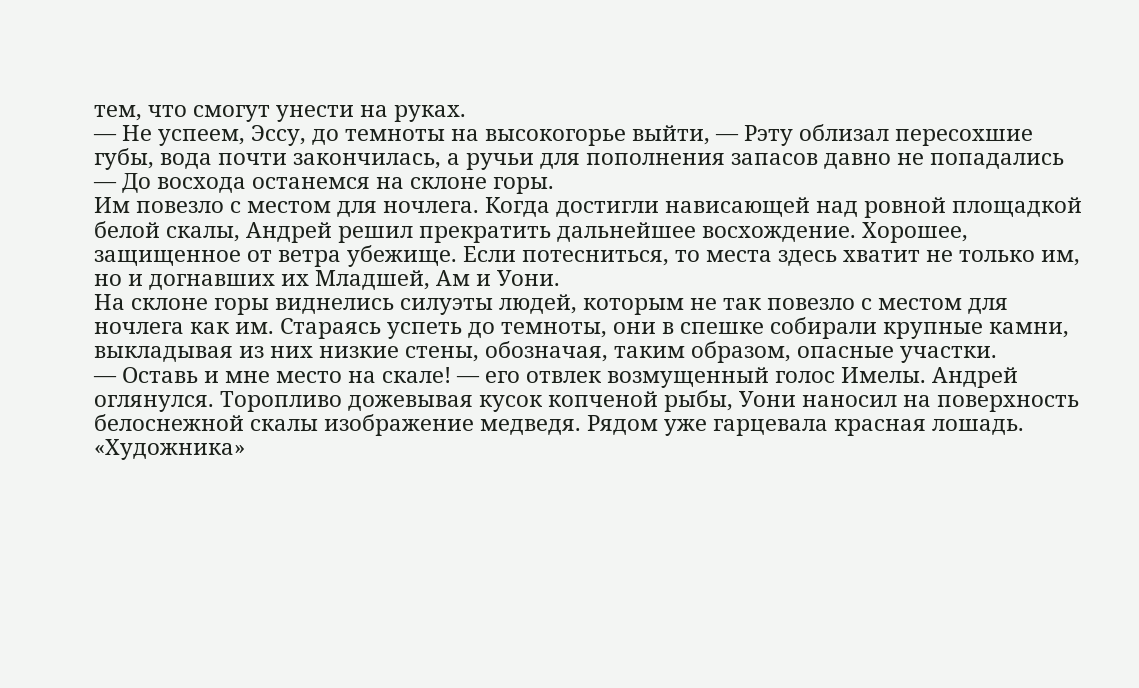тем, что смогут унести на руках.
— Не успеем, Эссу, до темноты на высокогорье выйти, — Рэту облизал пересохшие губы, вода почти закончилась, а ручьи для пополнения запасов давно не попадались — До восхода останемся на склоне горы.
Им повезло с местом для ночлега. Когда достигли нависающей над ровной площадкой белой скалы, Андрей решил прекратить дальнейшее восхождение. Хорошее, защищенное от ветра убежище. Если потесниться, то места здесь хватит не только им, но и догнавших их Младшей, Ам и Уони.
На склоне горы виднелись силуэты людей, которым не так повезло с местом для ночлега как им. Стараясь успеть до темноты, они в спешке собирали крупные камни, выкладывая из них низкие стены, обозначая, таким образом, опасные участки.
— Оставь и мне место на скале! — его отвлек возмущенный голос Имелы. Андрей оглянулся. Торопливо дожевывая кусок копченой рыбы, Уони наносил на поверхность белоснежной скалы изображение медведя. Рядом уже гарцевала красная лошадь. «Художника»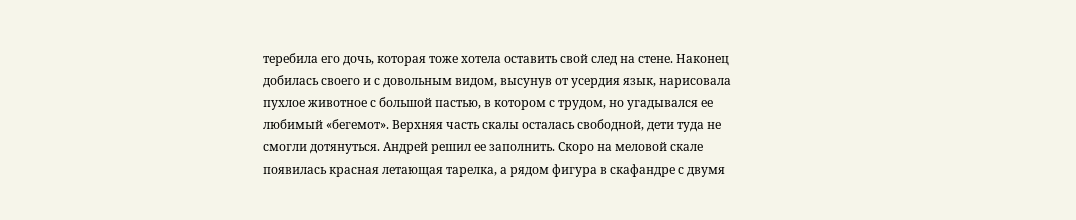теребила его дочь, которая тоже хотела оставить свой след на стене. Наконец добилась своего и с довольным видом, высунув от усердия язык, нарисовала пухлое животное с большой пастью, в котором с трудом, но угадывался ее любимый «бегемот». Верхняя часть скалы осталась свободной, дети туда не смогли дотянуться. Андрей решил ее заполнить. Скоро на меловой скале появилась красная летающая тарелка, а рядом фигура в скафандре с двумя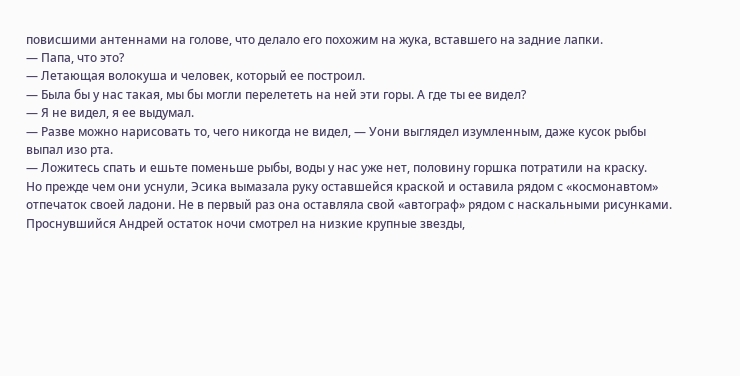повисшими антеннами на голове, что делало его похожим на жука, вставшего на задние лапки.
— Папа, что это?
— Летающая волокуша и человек, который ее построил.
— Была бы у нас такая, мы бы могли перелететь на ней эти горы. А где ты ее видел?
— Я не видел, я ее выдумал.
— Разве можно нарисовать то, чего никогда не видел, — Уони выглядел изумленным, даже кусок рыбы выпал изо рта.
— Ложитесь спать и ешьте поменьше рыбы, воды у нас уже нет, половину горшка потратили на краску.
Но прежде чем они уснули, Эсика вымазала руку оставшейся краской и оставила рядом с «космонавтом» отпечаток своей ладони. Не в первый раз она оставляла свой «автограф» рядом с наскальными рисунками.
Проснувшийся Андрей остаток ночи смотрел на низкие крупные звезды,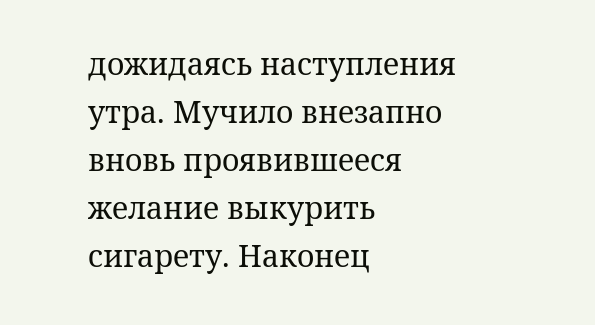дожидаясь наступления утра. Мучило внезапно вновь проявившееся желание выкурить сигарету. Наконец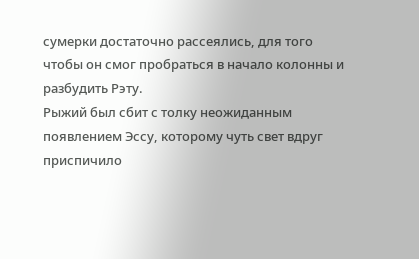сумерки достаточно рассеялись, для того чтобы он смог пробраться в начало колонны и разбудить Рэту.
Рыжий был сбит с толку неожиданным появлением Эссу, которому чуть свет вдруг приспичило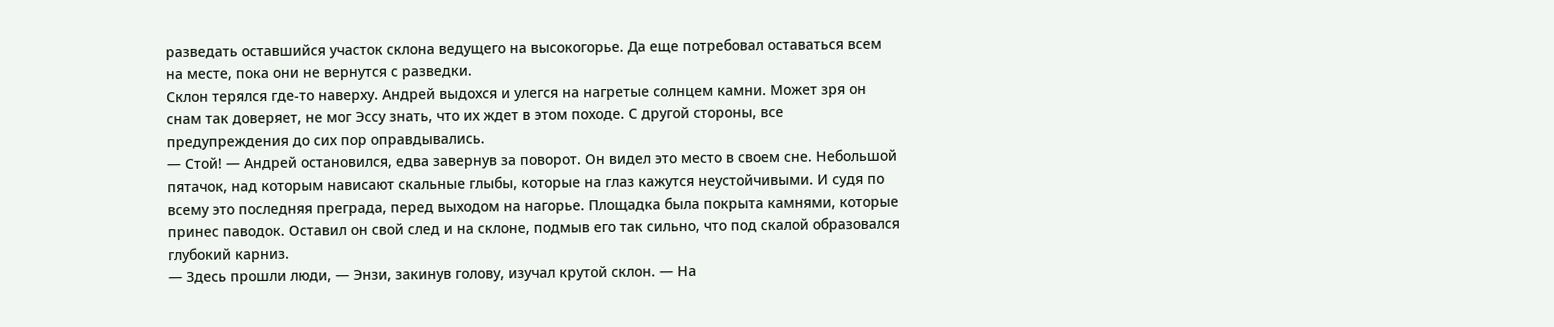разведать оставшийся участок склона ведущего на высокогорье. Да еще потребовал оставаться всем на месте, пока они не вернутся с разведки.
Склон терялся где-то наверху. Андрей выдохся и улегся на нагретые солнцем камни. Может зря он снам так доверяет, не мог Эссу знать, что их ждет в этом походе. С другой стороны, все предупреждения до сих пор оправдывались.
— Стой! — Андрей остановился, едва завернув за поворот. Он видел это место в своем сне. Небольшой пятачок, над которым нависают скальные глыбы, которые на глаз кажутся неустойчивыми. И судя по всему это последняя преграда, перед выходом на нагорье. Площадка была покрыта камнями, которые принес паводок. Оставил он свой след и на склоне, подмыв его так сильно, что под скалой образовался глубокий карниз.
— Здесь прошли люди, — Энзи, закинув голову, изучал крутой склон. — На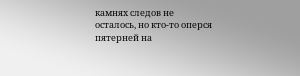камнях следов не осталось, но кто-то оперся пятерней на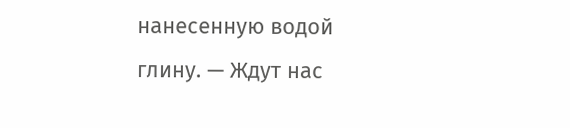нанесенную водой глину. — Ждут нас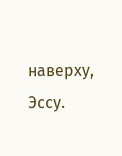наверху, Эссу.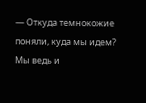— Откуда темнокожие поняли, куда мы идем? Мы ведь и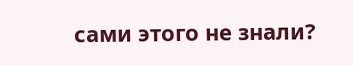сами этого не знали?